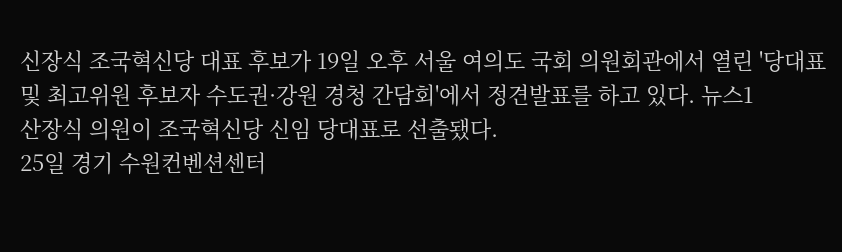신장식 조국혁신당 대표 후보가 19일 오후 서울 여의도 국회 의원회관에서 열린 '당대표 및 최고위원 후보자 수도권·강원 경청 간담회'에서 정견발표를 하고 있다. 뉴스1
산장식 의원이 조국혁신당 신임 당대표로 선출됐다.
25일 경기 수원컨벤션센터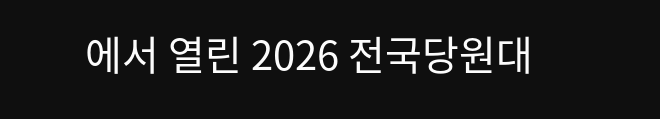에서 열린 2026 전국당원대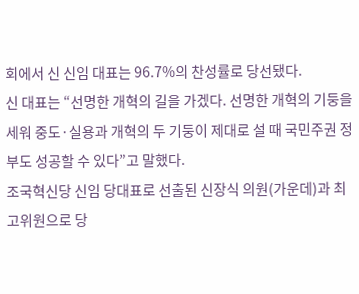회에서 신 신임 대표는 96.7%의 찬성률로 당선됐다.
신 대표는 “선명한 개혁의 길을 가겠다. 선명한 개혁의 기둥을 세워 중도·실용과 개혁의 두 기둥이 제대로 설 때 국민주권 정부도 성공할 수 있다”고 말했다.
조국혁신당 신임 당대표로 선출된 신장식 의원(가운데)과 최고위원으로 당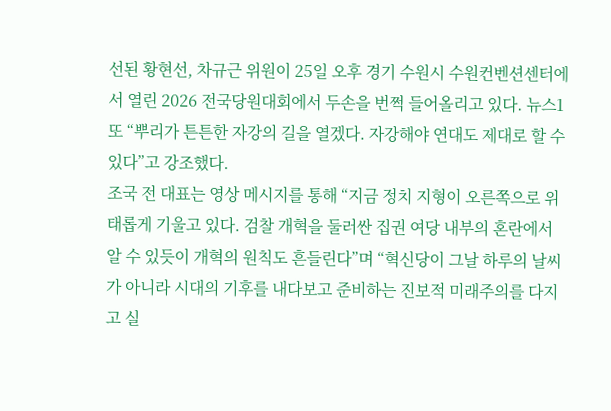선된 황현선, 차규근 위원이 25일 오후 경기 수원시 수원컨벤션센터에서 열린 2026 전국당원대회에서 두손을 번쩍 들어올리고 있다. 뉴스1
또 “뿌리가 튼튼한 자강의 길을 열겠다. 자강해야 연대도 제대로 할 수 있다”고 강조했다.
조국 전 대표는 영상 메시지를 통해 “지금 정치 지형이 오른쪽으로 위태롭게 기울고 있다. 검찰 개혁을 둘러싼 집권 여당 내부의 혼란에서 알 수 있듯이 개혁의 원칙도 흔들린다”며 “혁신당이 그날 하루의 날씨가 아니라 시대의 기후를 내다보고 준비하는 진보적 미래주의를 다지고 실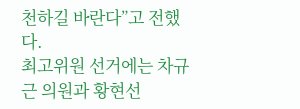천하길 바란다”고 전했다.
최고위원 선거에는 차규근 의원과 황현선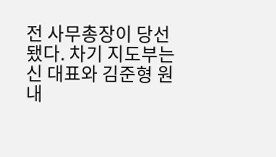전 사무총장이 당선됐다. 차기 지도부는 신 대표와 김준형 원내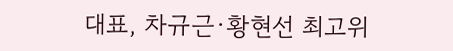대표, 차규근·황현선 최고위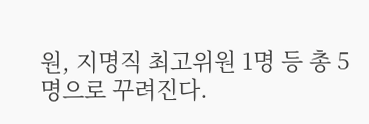원, 지명직 최고위원 1명 등 총 5명으로 꾸려진다.